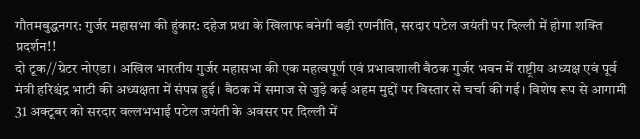गौतमबुद्धनगर: गुर्जर महासभा की हुंकार: दहेज प्रथा के खिलाफ बनेगी बड़ी रणनीति, सरदार पटेल जयंती पर दिल्ली में होगा शक्ति प्रदर्शन!!
दो टूक//ग्रेटर नोएडा। अखिल भारतीय गुर्जर महासभा की एक महत्वपूर्ण एवं प्रभावशाली बैठक गुर्जर भवन में राष्ट्रीय अध्यक्ष एवं पूर्व मंत्री हरिश्चंद्र भाटी की अध्यक्षता में संपन्न हुई। बैठक में समाज से जुड़े कई अहम मुद्दों पर विस्तार से चर्चा की गई। विशेष रूप से आगामी 31 अक्टूबर को सरदार वल्लभभाई पटेल जयंती के अवसर पर दिल्ली में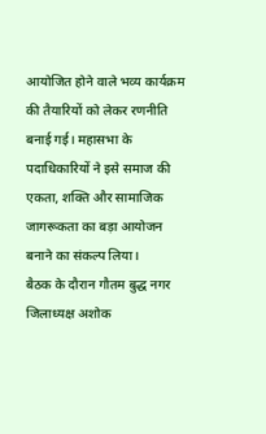आयोजित होने वाले भव्य कार्यक्रम की तैयारियों को लेकर रणनीति बनाई गई। महासभा के पदाधिकारियों ने इसे समाज की एकता, शक्ति और सामाजिक जागरूकता का बड़ा आयोजन बनाने का संकल्प लिया।
बैठक के दौरान गौतम बुद्ध नगर जिलाध्यक्ष अशोक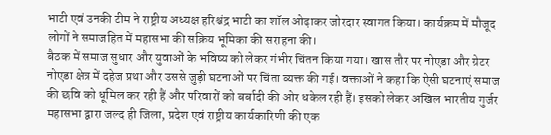भाटी एवं उनकी टीम ने राष्ट्रीय अध्यक्ष हरिश्चंद्र भाटी का शॉल ओढ़ाकर जोरदार स्वागत किया। कार्यक्रम में मौजूद लोगों ने समाजहित में महासभा की सक्रिय भूमिका की सराहना की।
बैठक में समाज सुधार और युवाओं के भविष्य को लेकर गंभीर चिंतन किया गया। खास तौर पर नोएडा और ग्रेटर नोएडा क्षेत्र में दहेज प्रथा और उससे जुड़ी घटनाओं पर चिंता व्यक्त की गई। वक्ताओं ने कहा कि ऐसी घटनाएं समाज की छवि को धूमिल कर रही हैं और परिवारों को बर्बादी की ओर धकेल रही हैं। इसको लेकर अखिल भारतीय गुर्जर महासभा द्वारा जल्द ही जिला, प्रदेश एवं राष्ट्रीय कार्यकारिणी की एक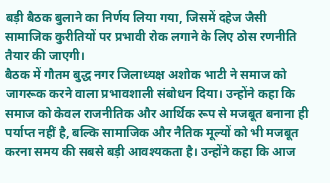बड़ी बैठक बुलाने का निर्णय लिया गया, जिसमें दहेज जैसी सामाजिक कुरीतियों पर प्रभावी रोक लगाने के लिए ठोस रणनीति तैयार की जाएगी।
बैठक में गौतम बुद्ध नगर जिलाध्यक्ष अशोक भाटी ने समाज को जागरूक करने वाला प्रभावशाली संबोधन दिया। उन्होंने कहा कि समाज को केवल राजनीतिक और आर्थिक रूप से मजबूत बनाना ही पर्याप्त नहीं है, बल्कि सामाजिक और नैतिक मूल्यों को भी मजबूत करना समय की सबसे बड़ी आवश्यकता है। उन्होंने कहा कि आज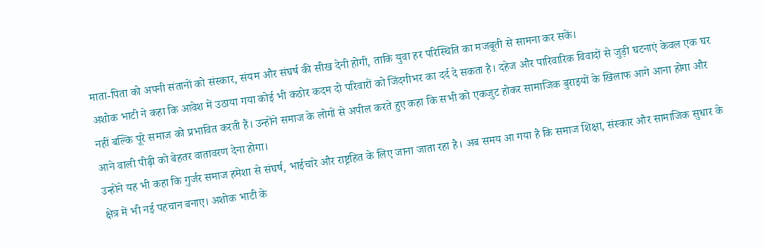माता-पिता को अपनी संतानों को संस्कार, संयम और संघर्ष की सीख देनी होगी, ताकि युवा हर परिस्थिति का मजबूती से सामना कर सकें।
अशोक भाटी ने कहा कि आवेश में उठाया गया कोई भी कठोर कदम दो परिवारों को जिंदगीभर का दर्द दे सकता है। दहेज और पारिवारिक विवादों से जुड़ी घटनाएं केवल एक घर नहीं बल्कि पूरे समाज को प्रभावित करती हैं। उन्होंने समाज के लोगों से अपील करते हुए कहा कि सभी को एकजुट होकर सामाजिक बुराइयों के खिलाफ आगे आना होगा और आने वाली पीढ़ी को बेहतर वातावरण देना होगा।
उन्होंने यह भी कहा कि गुर्जर समाज हमेशा से संघर्ष, भाईचारे और राष्ट्रहित के लिए जाना जाता रहा है। अब समय आ गया है कि समाज शिक्षा, संस्कार और सामाजिक सुधार के क्षेत्र में भी नई पहचान बनाए। अशोक भाटी के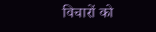विचारों को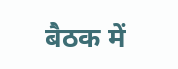बैठक में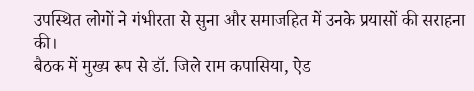उपस्थित लोगों ने गंभीरता से सुना और समाजहित में उनके प्रयासों की सराहना की।
बैठक में मुख्य रूप से डॉ. जिले राम कपासिया, ऐड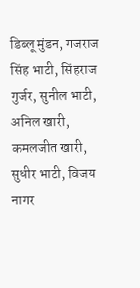डिब्लू मुंडन, गजराज सिंह भाटी, सिंहराज गुर्जर, सुनील भाटी, अनिल खारी, कमलजीत खारी, सुधीर भाटी, विजय नागर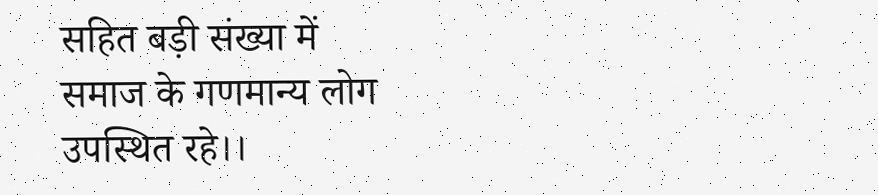सहित बड़ी संख्या में समाज के गणमान्य लोग उपस्थित रहे।।